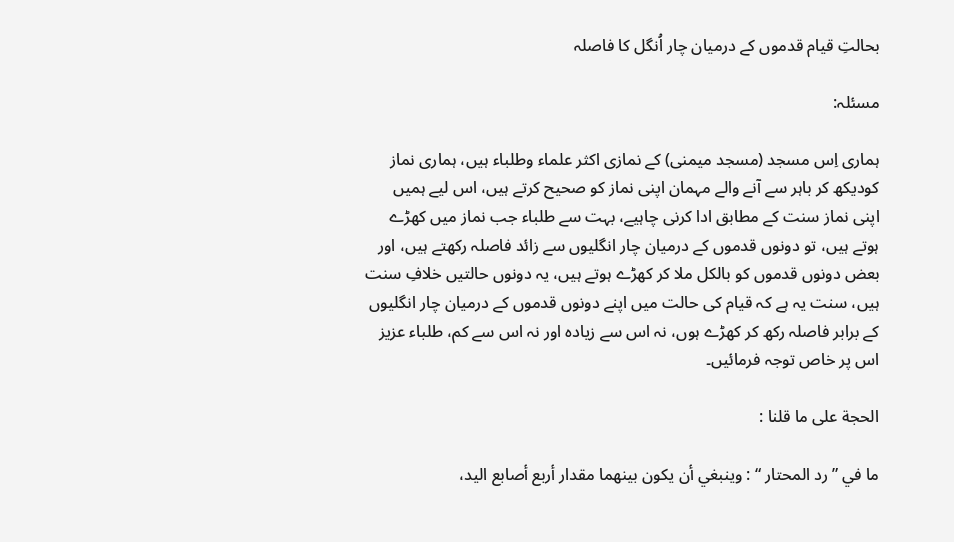بحالتِ قیام قدموں کے درمیان چار اُنگل کا فاصلہ

مسئلہ:

ہماری اِس مسجد (مسجد میمنی) کے نمازی اکثر علماء وطلباء ہیں، ہماری نماز کودیکھ کر باہر سے آنے والے مہمان اپنی نماز کو صحیح کرتے ہیں، اس لیے ہمیں اپنی نماز سنت کے مطابق ادا کرنی چاہیے، بہت سے طلباء جب نماز میں کھڑے ہوتے ہیں، تو دونوں قدموں کے درمیان چار انگلیوں سے زائد فاصلہ رکھتے ہیں، اور بعض دونوں قدموں کو بالکل ملا کر کھڑے ہوتے ہیں، یہ دونوں حالتیں خلافِ سنت ہیں، سنت یہ ہے کہ قیام کی حالت میں اپنے دونوں قدموں کے درمیان چار انگلیوں کے برابر فاصلہ رکھ کر کھڑے ہوں، نہ اس سے زیادہ اور نہ اس سے کم، طلباء عزیز اس پر خاص توجہ فرمائیں۔

الحجة علی ما قلنا :

ما في ” رد المحتار “ : وینبغي أن یکون بینهما مقدار أربع أصابع الید،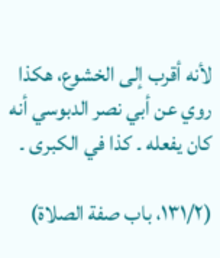لأنه أقرب إلی الخشوع، هکذا روي عن أبي نصر الدبوسي أنه کان یفعله ۔ کذا في الکبری ۔

(۱۳۱/۲، باب صفة الصلاة)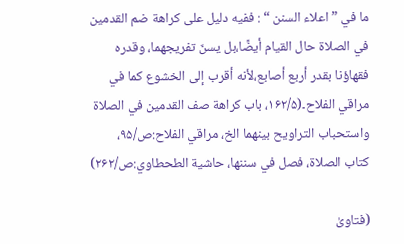ما في ” اعلاء السنن “ : ففیه دلیل علی کراهة ضم القدمین في الصلاة حال القیام أیضًا،بل یسنّ تفریجهما، وقدره فقهاؤنا بقدر أربع أصابع،لأنه أقرب إلی الخشوع کما في مراقي الفلاح۔(۱۶۲/۵، باب کراهة صف القدمین في الصلاة واستحباب التراویح بینهما الخ، مراقي الفلاح:ص/۹۵، کتاب الصلاة، فصل في سننها، حاشیة الطحطاوي:ص/۲۶۲)

(فتاویٰ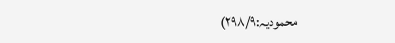محمودیہ:۲۹۸/۹)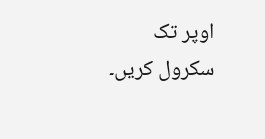اوپر تک سکرول کریں۔